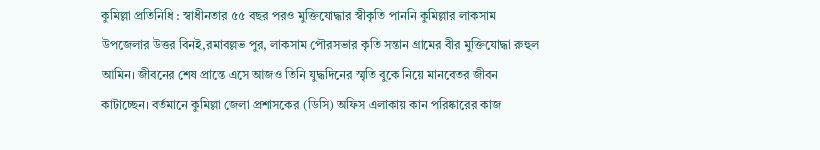কুমিল্লা প্রতিনিধি : স্বাধীনতার ৫৫ বছর পরও মুক্তিযোদ্ধার স্বীকৃতি পাননি কুমিল্লার লাকসাম উপজেলার উত্তর বিনই,রমাবল্লভ পুর, লাকসাম পৌরসভার কৃতি সন্তান গ্রামের বীর মুক্তিযোদ্ধা রুহুল আমিন। জীবনের শেষ প্রান্তে এসে আজও তিনি যুদ্ধদিনের স্মৃতি বুকে নিয়ে মানবেতর জীবন কাটাচ্ছেন। বর্তমানে কুমিল্লা জেলা প্রশাসকের (ডিসি) অফিস এলাকায় কান পরিষ্কারের কাজ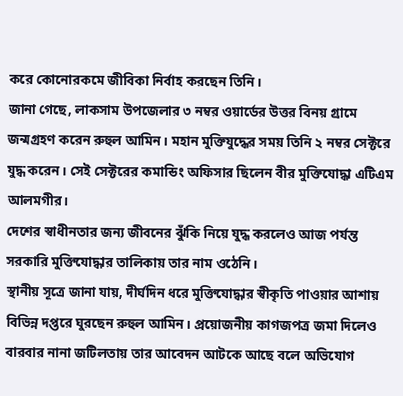করে কোনোরকমে জীবিকা নির্বাহ করছেন তিনি।
জানা গেছে, লাকসাম উপজেলার ৩ নম্বর ওয়ার্ডের উত্তর বিনয় গ্রামে জন্মগ্রহণ করেন রুহুল আমিন। মহান মুক্তিযুদ্ধের সময় তিনি ২ নম্বর সেক্টরে যুদ্ধ করেন। সেই সেক্টরের কমান্ডিং অফিসার ছিলেন বীর মুক্তিযোদ্ধা এটিএম আলমগীর।
দেশের স্বাধীনতার জন্য জীবনের ঝুঁকি নিয়ে যুদ্ধ করলেও আজ পর্যন্ত সরকারি মুক্তিযোদ্ধার তালিকায় তার নাম ওঠেনি।
স্থানীয় সূত্রে জানা যায়, দীর্ঘদিন ধরে মুক্তিযোদ্ধার স্বীকৃতি পাওয়ার আশায় বিভিন্ন দপ্তরে ঘুরছেন রুহুল আমিন। প্রয়োজনীয় কাগজপত্র জমা দিলেও বারবার নানা জটিলতায় তার আবেদন আটকে আছে বলে অভিযোগ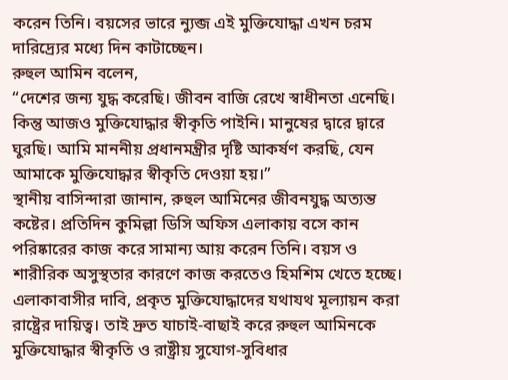করেন তিনি। বয়সের ভারে ন্যুব্জ এই মুক্তিযোদ্ধা এখন চরম দারিদ্র্যের মধ্যে দিন কাটাচ্ছেন।
রুহুল আমিন বলেন,
“দেশের জন্য যুদ্ধ করেছি। জীবন বাজি রেখে স্বাধীনতা এনেছি। কিন্তু আজও মুক্তিযোদ্ধার স্বীকৃতি পাইনি। মানুষের দ্বারে দ্বারে ঘুরছি। আমি মাননীয় প্রধানমন্ত্রীর দৃষ্টি আকর্ষণ করছি, যেন আমাকে মুক্তিযোদ্ধার স্বীকৃতি দেওয়া হয়।”
স্থানীয় বাসিন্দারা জানান, রুহুল আমিনের জীবনযুদ্ধ অত্যন্ত কষ্টের। প্রতিদিন কুমিল্লা ডিসি অফিস এলাকায় বসে কান পরিষ্কারের কাজ করে সামান্য আয় করেন তিনি। বয়স ও শারীরিক অসুস্থতার কারণে কাজ করতেও হিমশিম খেতে হচ্ছে।
এলাকাবাসীর দাবি, প্রকৃত মুক্তিযোদ্ধাদের যথাযথ মূল্যায়ন করা রাষ্ট্রের দায়িত্ব। তাই দ্রুত যাচাই-বাছাই করে রুহুল আমিনকে মুক্তিযোদ্ধার স্বীকৃতি ও রাষ্ট্রীয় সুযোগ-সুবিধার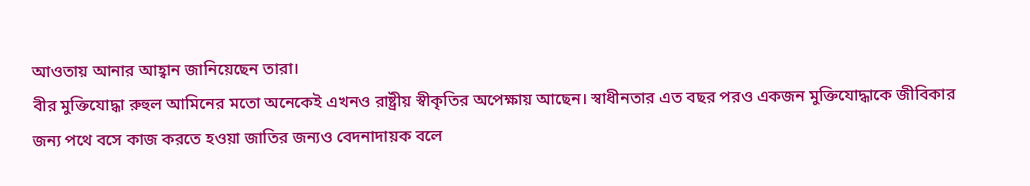আওতায় আনার আহ্বান জানিয়েছেন তারা।
বীর মুক্তিযোদ্ধা রুহুল আমিনের মতো অনেকেই এখনও রাষ্ট্রীয় স্বীকৃতির অপেক্ষায় আছেন। স্বাধীনতার এত বছর পরও একজন মুক্তিযোদ্ধাকে জীবিকার জন্য পথে বসে কাজ করতে হওয়া জাতির জন্যও বেদনাদায়ক বলে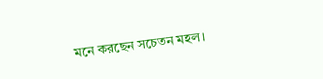মনে করছেন সচেতন মহল।